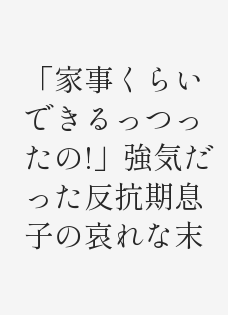「家事くらいできるっつったの!」強気だった反抗期息子の哀れな末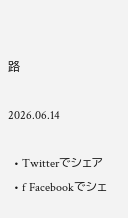路

2026.06.14

  • Twitterでシェア
  • f Facebookでシェ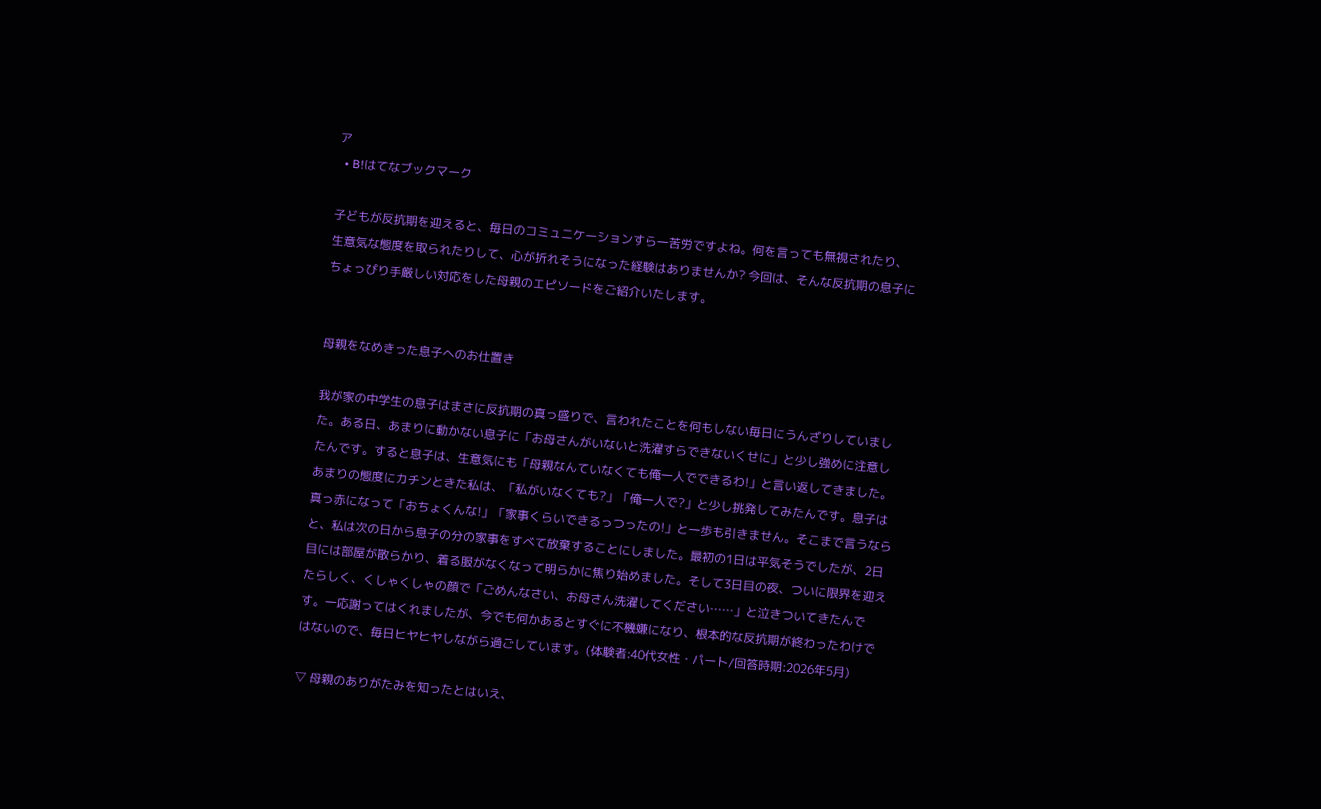ア
  • B!はてなブックマーク

子どもが反抗期を迎えると、毎日のコミュニケーションすら一苦労ですよね。何を言っても無視されたり、生意気な態度を取られたりして、心が折れそうになった経験はありませんか? 今回は、そんな反抗期の息子にちょっぴり手厳しい対応をした母親のエピソードをご紹介いたします。


母親をなめきった息子へのお仕置き

我が家の中学生の息子はまさに反抗期の真っ盛りで、言われたことを何もしない毎日にうんざりしていました。ある日、あまりに動かない息子に「お母さんがいないと洗濯すらできないくせに」と少し強めに注意したんです。すると息子は、生意気にも「母親なんていなくても俺一人でできるわ!」と言い返してきました。あまりの態度にカチンときた私は、「私がいなくても?」「俺一人で?」と少し挑発してみたんです。息子は真っ赤になって「おちょくんな!」「家事くらいできるっつったの!」と一歩も引きません。そこまで言うならと、私は次の日から息子の分の家事をすべて放棄することにしました。最初の1日は平気そうでしたが、2日目には部屋が散らかり、着る服がなくなって明らかに焦り始めました。そして3日目の夜、ついに限界を迎えたらしく、くしゃくしゃの顔で「ごめんなさい、お母さん洗濯してください……」と泣きついてきたんです。一応謝ってはくれましたが、今でも何かあるとすぐに不機嫌になり、根本的な反抗期が終わったわけではないので、毎日ヒヤヒヤしながら過ごしています。(体験者:40代女性・パート/回答時期:2026年5月)

▽ 母親のありがたみを知ったとはいえ、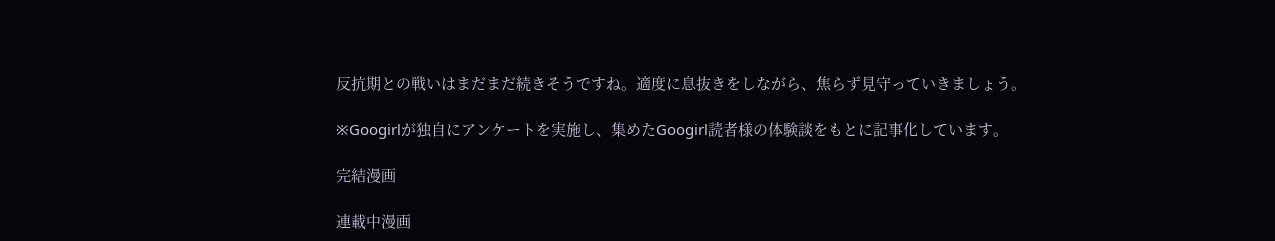反抗期との戦いはまだまだ続きそうですね。適度に息抜きをしながら、焦らず見守っていきましょう。

※Googirlが独自にアンケートを実施し、集めたGoogirl読者様の体験談をもとに記事化しています。

完結漫画

連載中漫画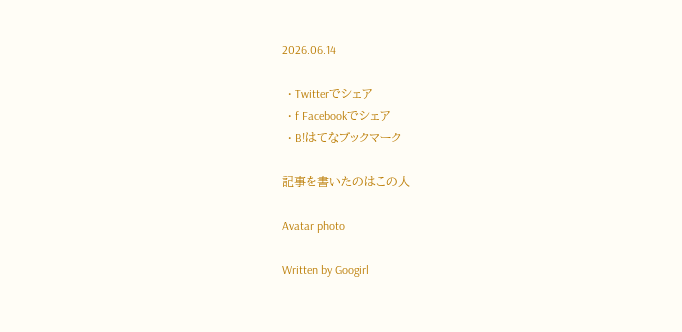2026.06.14

  • Twitterでシェア
  • f Facebookでシェア
  • B!はてなブックマーク

記事を書いたのはこの人

Avatar photo

Written by Googirl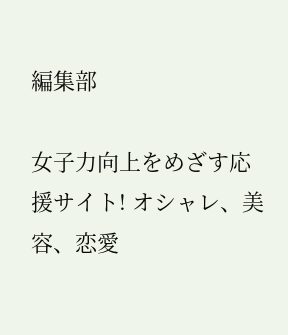編集部

女子力向上をめざす応援サイト! オシャレ、美容、恋愛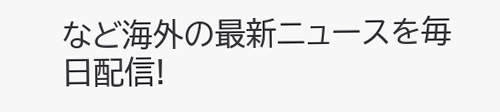など海外の最新ニュースを毎日配信!